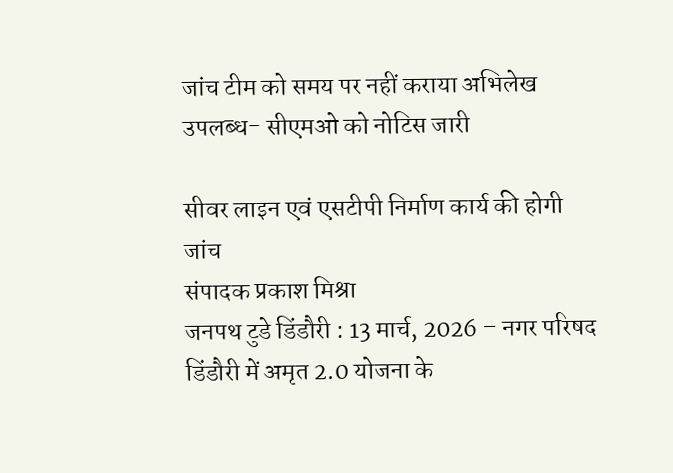जांच टीम को समय पर नहीं कराया अभिलेख उपलब्ध- सीएमओ को नोटिस जारी

सीवर लाइन एवं एसटीपी निर्माण कार्य की होगी जांच
संपादक प्रकाश मिश्रा
जनपथ टुडे डिंडौरी : 13 मार्च, 2026 – नगर परिषद डिंडौरी में अमृत 2.0 योजना के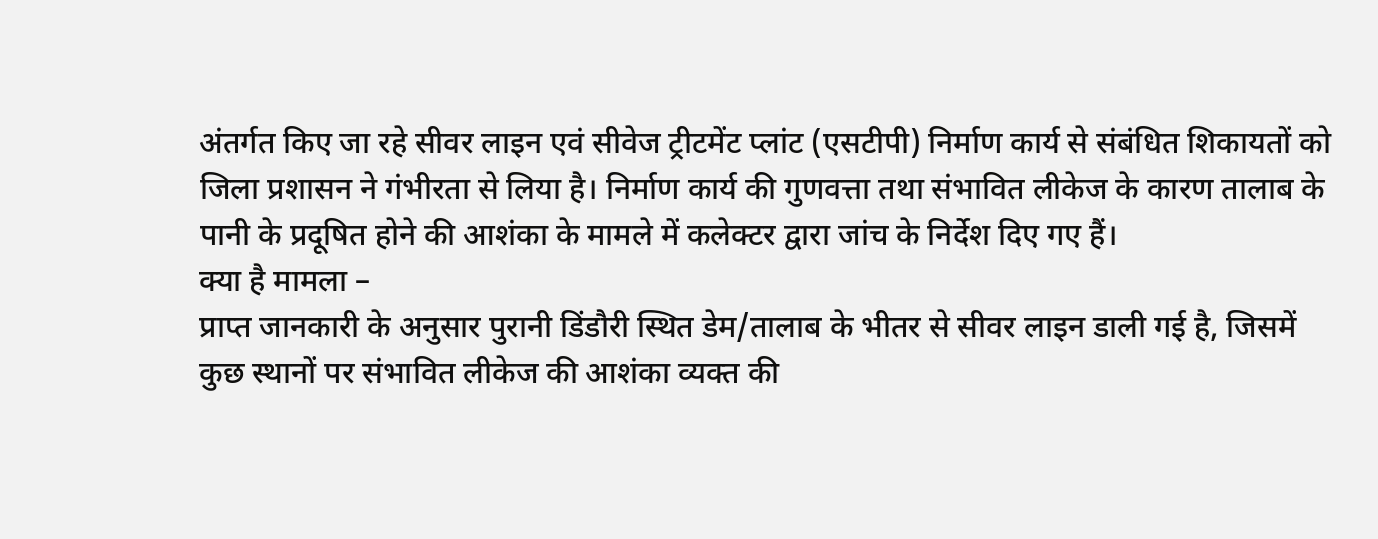अंतर्गत किए जा रहे सीवर लाइन एवं सीवेज ट्रीटमेंट प्लांट (एसटीपी) निर्माण कार्य से संबंधित शिकायतों को जिला प्रशासन ने गंभीरता से लिया है। निर्माण कार्य की गुणवत्ता तथा संभावित लीकेज के कारण तालाब के पानी के प्रदूषित होने की आशंका के मामले में कलेक्टर द्वारा जांच के निर्देश दिए गए हैं।
क्या है मामला –
प्राप्त जानकारी के अनुसार पुरानी डिंडौरी स्थित डेम/तालाब के भीतर से सीवर लाइन डाली गई है, जिसमें कुछ स्थानों पर संभावित लीकेज की आशंका व्यक्त की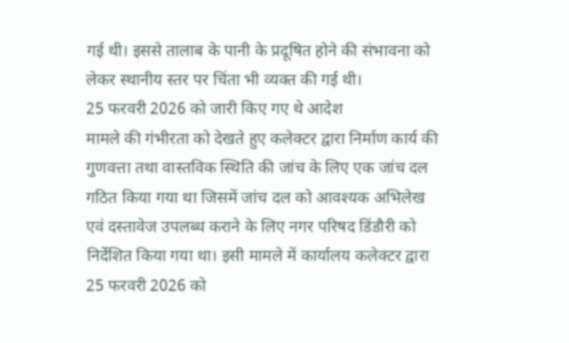गई थी। इससे तालाब के पानी के प्रदूषित होने की संभावना को लेकर स्थानीय स्तर पर चिंता भी व्यक्त की गई थी।
25 फरवरी 2026 को जारी किए गए थे आदेश
मामले की गंभीरता को देखते हुए कलेक्टर द्वारा निर्माण कार्य की गुणवत्ता तथा वास्तविक स्थिति की जांच के लिए एक जांच दल गठित किया गया था जिसमें जांच दल को आवश्यक अभिलेख एवं दस्तावेज उपलब्ध कराने के लिए नगर परिषद डिंडौरी को निर्देशित किया गया था। इसी मामले में कार्यालय कलेक्टर द्वारा 25 फरवरी 2026 को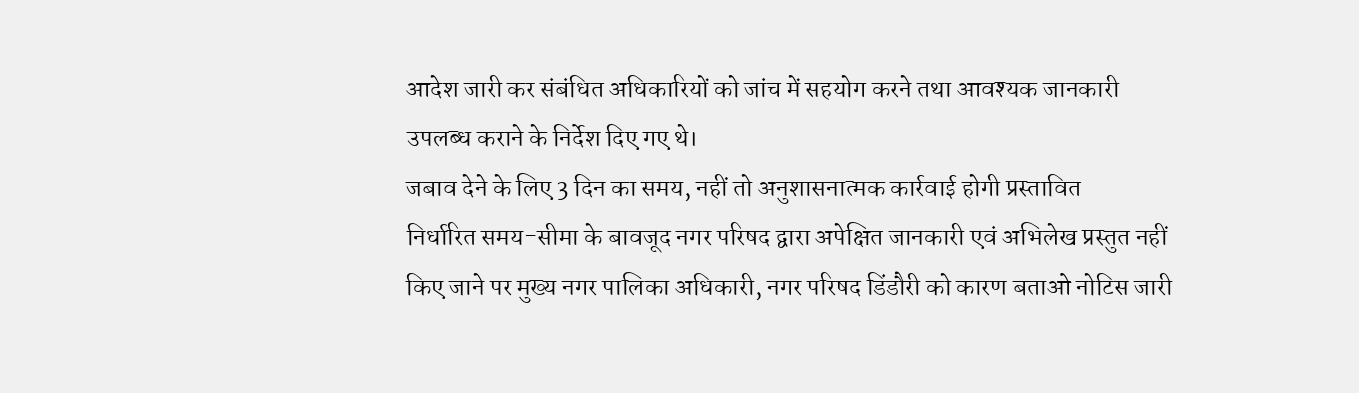आदेश जारी कर संबंधित अधिकारियों को जांच में सहयोग करने तथा आवश्यक जानकारी उपलब्ध कराने के निर्देश दिए गए थे।
जबाव देने के लिए 3 दिन का समय, नहीं तो अनुशासनात्मक कार्रवाई होगी प्रस्तावित
निर्धारित समय-सीमा के बावजूद नगर परिषद द्वारा अपेक्षित जानकारी एवं अभिलेख प्रस्तुत नहीं किए जाने पर मुख्य नगर पालिका अधिकारी, नगर परिषद डिंडौरी को कारण बताओ नोटिस जारी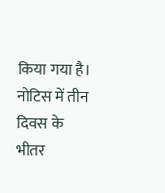किया गया है। नोटिस में तीन दिवस के भीतर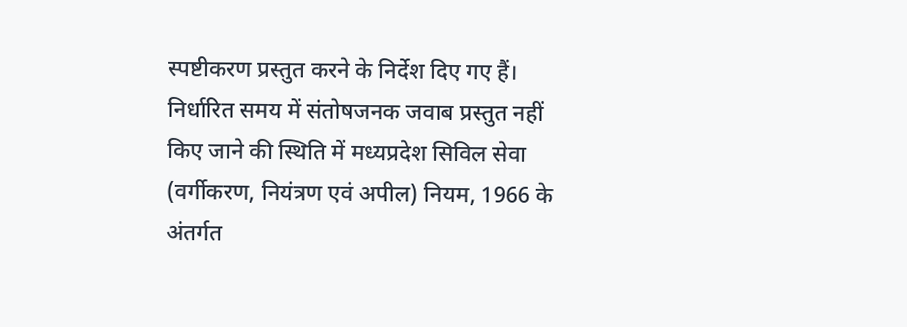स्पष्टीकरण प्रस्तुत करने के निर्देश दिए गए हैं। निर्धारित समय में संतोषजनक जवाब प्रस्तुत नहीं किए जाने की स्थिति में मध्यप्रदेश सिविल सेवा (वर्गीकरण, नियंत्रण एवं अपील) नियम, 1966 के अंतर्गत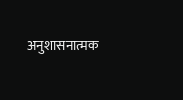अनुशासनात्मक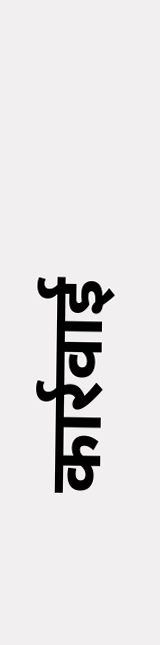कार्रवाई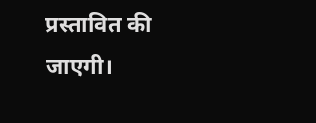प्रस्तावित की जाएगी।